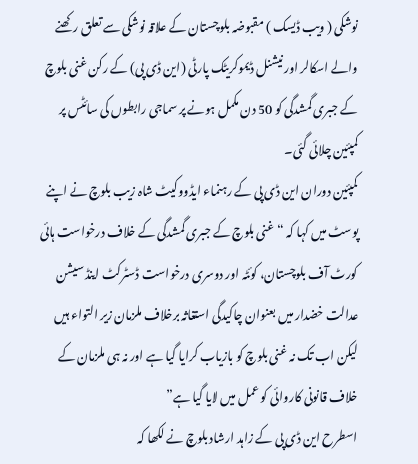نوشکی ( ویب ڈیسک ) مقبوضہ بلوچستان کے علاقہ نوشکی سے تعلق رکھنے والے اسکالر اور نیشنل ڈیموکریٹک پارٹی (این ڈی پی) کے رکن غنی بلوچ کے جبری گمشدگی کو 50 دن مکمل ہونے پر سماجی رابطوں کی سائٹس پر کمپئین چلائی گئی۔
کمپئین دوران این ڈی پی کے رہنماء ایڈووکیٹ شاہ زیب بلوچ نے اپنے پوسٹ میں کہا کہ “غنی بلوچ کے جبری گمشدگی کے خلاف درخواست ہائی کورٹ آف بلوچستان، کوئٹہ اور دوسری درخواست ڈسٹرکٹ اینڈ سیشن عدالت خضدار میں بعنوان چاکیدگی استغاثہ برخلاف ملزمان زیر التواء ہیں لیکن اب تک نہ غنی بلوچ کو بازیاب کرایا گیا ہے اور نہ ہی ملزمان کے خلاف قانونی کاروائی کو عمل میں لایا گیا ہے”
اسطرح این ڈی پی کے زاہد ارشاد بلوچ نے لکھا کہ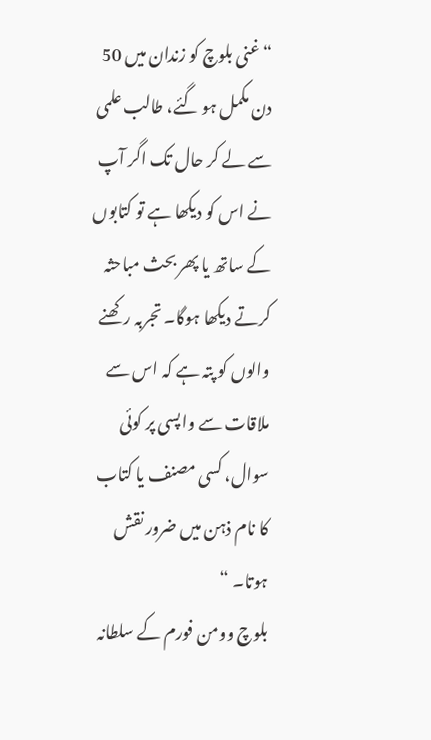“غنی بلوچ کو زندان میں 50 دن مکمل ہو گئے، طالب علمی سے لے کر حال تک اگر آپ نے اس کو دیکھا ہے تو کتابوں کے ساتھ یا پھر بحث مباحثہ کرتے دیکھا ہوگا۔ تجربہ رکھنے والوں کو پتہ ہے کہ اس سے ملاقات سے واپسی پر کوئی سوال، کسی مصنف یا کتاب کا نام ذہن میں ضرور نقش ہوتا۔ “
بلوچ وومن فورم کے سلطانہ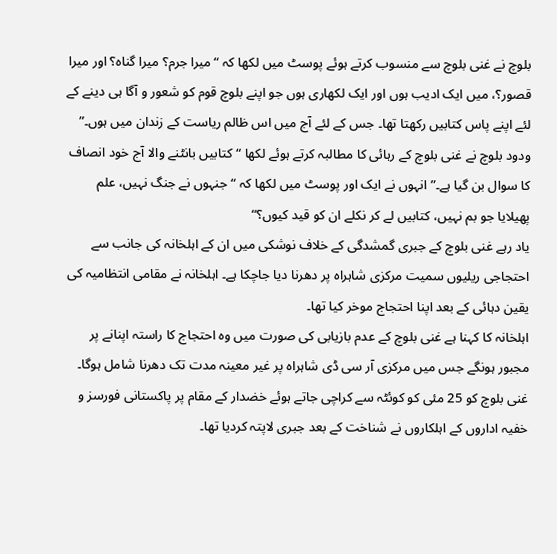بلوچ نے غنی بلوچ سے منسوب کرتے ہوئے پوسٹ میں لکھا کہ “میرا جرم؟ میرا گناہ؟ اور میرا قصور؟، میں ایک ادیب ہوں اور ایک لکھاری ہوں جو اپنے بلوچ قوم کو شعور و آگا ہی دینے کے لئے اپنے پاس کتابیں رکھتا تھا۔ جس کے لئے آج میں اس ظالم ریاست کے زندان میں ہوں۔”
ودود بلوچ نے غنی بلوچ کے رہائی کا مطالبہ کرتے ہوئے لکھا “کتابیں بانٹنے والا آج خود انصاف کا سوال بن گیا ہے۔” انہوں نے ایک اور پوسٹ میں لکھا کہ “جنہوں نے جنگ نہیں، علم پھیلایا جو بم نہیں، کتابیں لے کر نکلے ان کو قید کیوں؟“
یاد رہے غنی بلوچ کے جبری گمشدگی کے خلاف نوشکی میں ان کے اہلخانہ کی جانب سے احتجاجی ریلیوں سمیت مرکزی شاہراہ پر دھرنا دیا جاچکا ہے۔ اہلخانہ نے مقامی انتظامیہ کی یقین دہائی کے بعد اپنا احتجاج موخر کیا تھا۔
اہلخانہ کا کہنا ہے غنی بلوچ کے عدم بازیابی کی صورت میں وہ احتجاج کا راستہ اپنانے پر مجبور ہونگے جس میں مرکزی آر سی ڈی شاہراہ پر غیر معینہ مدت تک دھرنا شامل ہوگا۔
غنی بلوچ کو 25 مئی کو کوئٹہ سے کراچی جاتے ہوئے خضدار کے مقام پر پاکستانی فورسز و خفیہ اداروں کے اہلکاروں نے شناخت کے بعد جبری لاپتہ کردیا تھا۔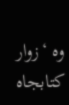وہ ‘زوار کتابجاہ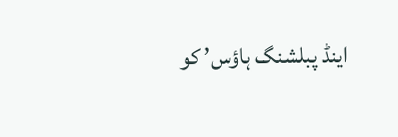اینڈ پبلشنگ ہاؤس’ کو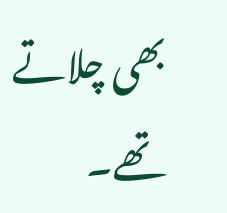بھی چلاتے تھے۔